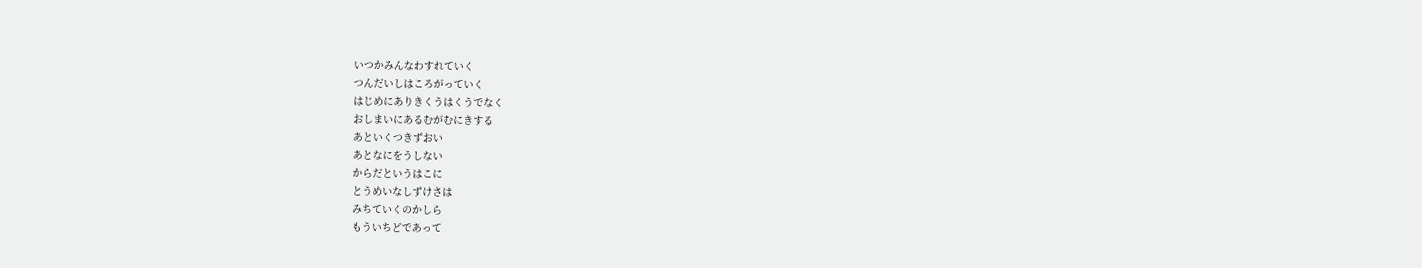いつかみんなわすれていく
つんだいしはころがっていく
はじめにありきくうはくうでなく
おしまいにあるむがむにきする
あといくつきずおい
あとなにをうしない
からだというはこに
とうめいなしずけさは
みちていくのかしら
もういちどであって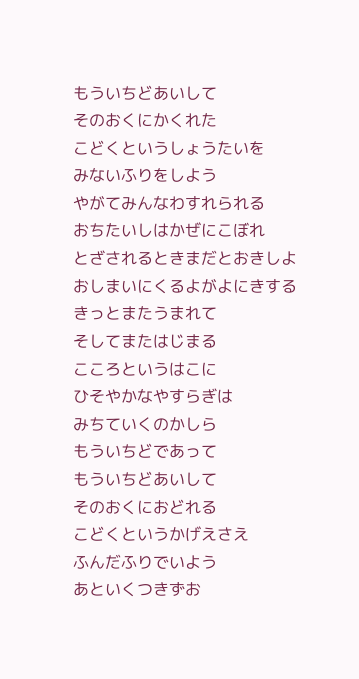もういちどあいして
そのおくにかくれた
こどくというしょうたいを
みないふりをしよう
やがてみんなわすれられる
おちたいしはかぜにこぼれ
とざされるときまだとおきしよ
おしまいにくるよがよにきする
きっとまたうまれて
そしてまたはじまる
こころというはこに
ひそやかなやすらぎは
みちていくのかしら
もういちどであって
もういちどあいして
そのおくにおどれる
こどくというかげえさえ
ふんだふりでいよう
あといくつきずお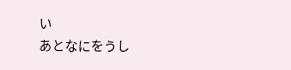い
あとなにをうし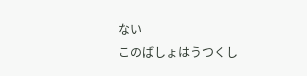ない
このばしょはうつくし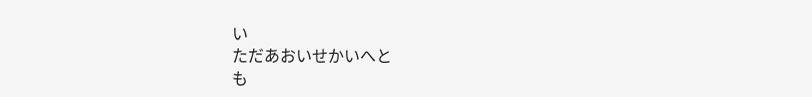い
ただあおいせかいへと
も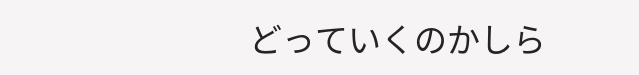どっていくのかしら